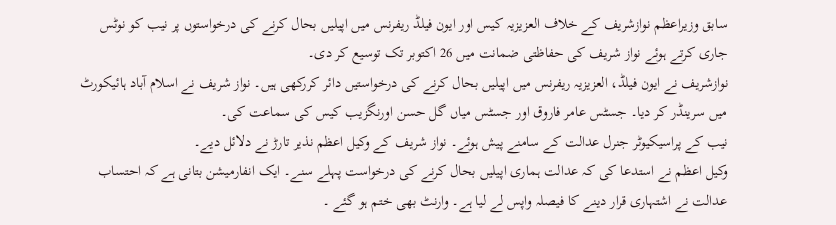سابق وزیراعظم نوازشریف کے خلاف العزیزیہ کیس اور ایون فیلڈ ریفرنس میں اپیلیں بحال کرنے کی درخواستوں پر نیب کو نوٹس جاری کرتے ہوئے نواز شریف کی حفاظتی ضمانت میں 26 اکتوبر تک توسیع کر دی۔
نوازشریف نے ایون فیلڈ، العزیزیہ ریفرنس میں اپیلیں بحال کرنے کی درخواستیں دائر کررکھی ہیں۔ نواز شریف نے اسلام آباد ہائیکورٹ میں سرینڈر کر دیا۔ جسٹس عامر فاروق اور جسٹس میاں گل حسن اورنگزیب کیس کی سماعت کی۔
نیب کے پراسیکیوٹر جنرل عدالت کے سامنے پیش ہوئے۔ نواز شریف کے وکیل اعظم نذیر تارڑ نے دلائل دیے۔
وکیل اعظم نے استدعا کی کہ عدالت ہماری اپیلیں بحال کرنے کی درخواست پہلے سنے۔ ایک انفارمیشن بتانی ہے کہ احتساب عدالت نے اشتہاری قرار دینے کا فیصلہ واپس لے لیا ہے۔ وارنٹ بھی ختم ہو گئے ۔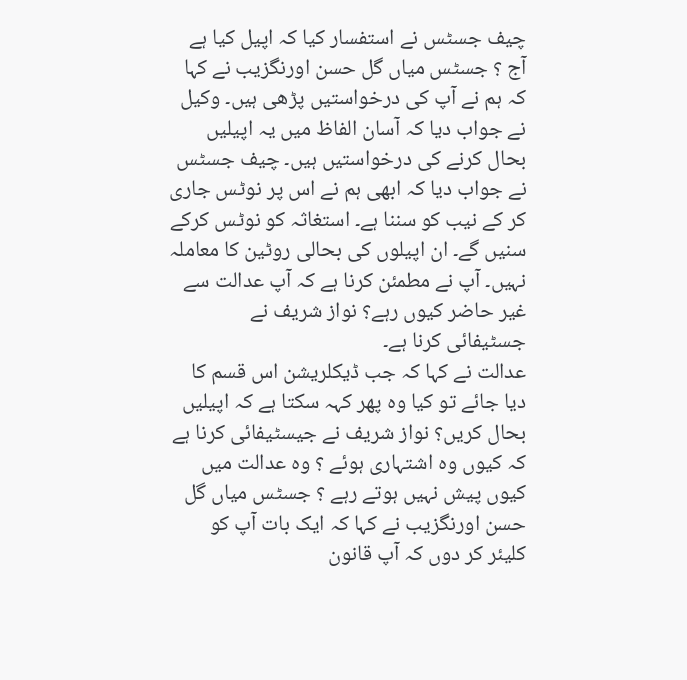چیف جسٹس نے استفسار کیا کہ اپیل کیا ہے آج ؟ جسٹس میاں گل حسن اورنگزیب نے کہا کہ ہم نے آپ کی درخواستیں پڑھی ہیں۔ وکیل نے جواب دیا کہ آسان الفاظ میں یہ اپیلیں بحال کرنے کی درخواستیں ہیں۔ چیف جسٹس نے جواب دیا کہ ابھی ہم نے اس پر نوٹس جاری کر کے نیب کو سننا ہے۔ استغاثہ کو نوٹس کرکے سنیں گے۔ ان اپیلوں کی بحالی روٹین کا معاملہ نہیں۔ آپ نے مطمئن کرنا ہے کہ آپ عدالت سے غیر حاضر کیوں رہے؟ نواز شریف نے جسٹیفائی کرنا ہے۔
عدالت نے کہا کہ جب ڈیکلریشن اس قسم کا دیا جائے تو کیا وہ پھر کہہ سکتا ہے کہ اپیلیں بحال کریں؟ نواز شریف نے جیسٹیفائی کرنا ہے کہ کیوں وہ اشتہاری ہوئے ؟ وہ عدالت میں کیوں پیش نہیں ہوتے رہے ؟ جسٹس میاں گل حسن اورنگزیب نے کہا کہ ایک بات آپ کو کلیئر کر دوں کہ آپ قانون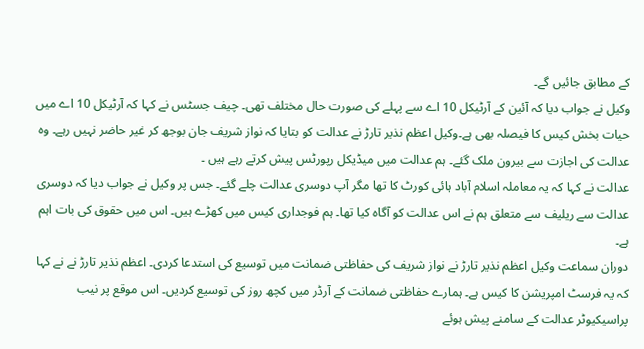کے مطابق جائیں گے۔
وکیل نے جواب دیا کہ آئین کے آرٹیکل 10 اے سے پہلے کی صورت حال مختلف تھی۔ چیف جسٹس نے کہا کہ آرٹیکل 10 اے میں حیات بخش کیس کا فیصلہ بھی ہے۔وکیل اعظم نذیر تارڑ نے عدالت کو بتایا کہ نواز شریف جان بوجھ کر غیر حاضر نہیں رہے۔ وہ عدالت کی اجازت سے بیرون ملک گئے۔ ہم عدالت میں میڈیکل رپورٹس پیش کرتے رہے ہیں ۔
عدالت نے کہا کہ یہ معاملہ اسلام آباد ہائی کورٹ کا تھا مگر آپ دوسری عدالت چلے گئے۔ جس پر وکیل نے جواب دیا کہ دوسری عدالت سے ریلیف سے متعلق ہم نے اس عدالت کو آگاہ کیا تھا۔ ہم فوجداری کیس میں کھڑے ہیں۔ اس میں حقوق کی بات اہم ہے۔
دوران سماعت وکیل اعظم نذیر تارڑ نے نواز شریف کی حفاظتی ضمانت میں توسیع کی استدعا کردی۔ اعظم نذیر تارڑ نے نے کہا کہ یہ فرسٹ امپریشن کا کیس ہے۔ ہمارے حفاظتی ضمانت کے آرڈر میں کچھ روز کی توسیع کردیں۔ اس موقع پر نیب پراسیکیوٹر عدالت کے سامنے پیش ہوئے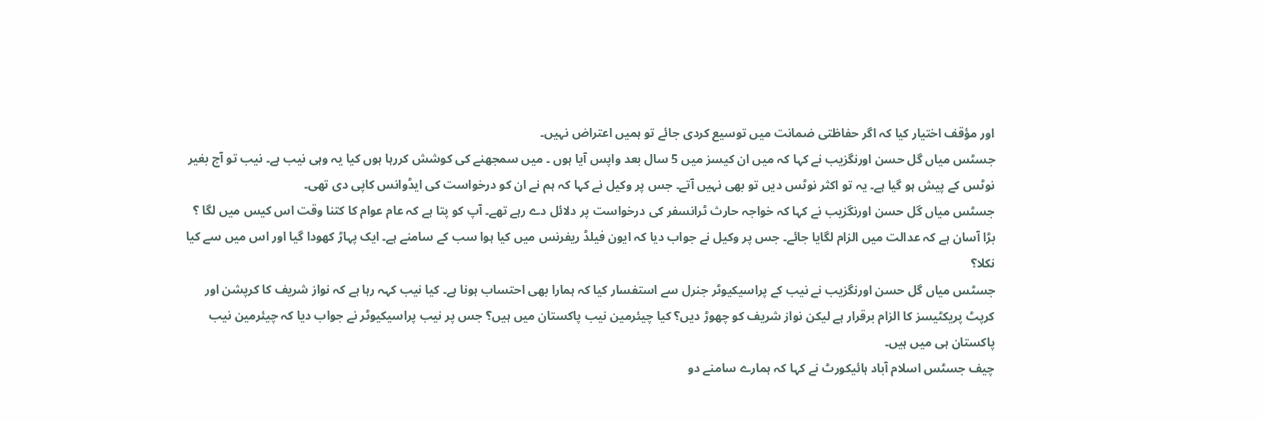اور مؤقف اختیار کیا کہ اگر حفاظتی ضمانت میں توسیع کردی جائے تو ہمیں اعتراض نہیں۔
جسٹس میاں گل حسن اورنگزیب نے کہا کہ میں ان کیسز میں 5 سال بعد واپس آیا ہوں ۔ میں سمجھنے کی کوشش کررہا ہوں کیا یہ وہی نیب ہے۔ نیب تو آج بغیر نوٹس کے پیش ہو گیا ہے۔ یہ تو اکثر نوٹس دیں تو بھی نہیں آتے۔ جس پر وکیل نے کہا کہ ہم نے ان کو درخواست کی ایڈوانس کاپی دی تھی۔
جسٹس میاں گل حسن اورنگزیب نے کہا کہ خواجہ حارث ٹرانسفر کی درخواست پر دلائل دے رہے تھے۔ آپ کو پتا ہے کہ عام عوام کا کتنا وقت اس کیس میں لگا ؟ بڑا آسان ہے کہ عدالت میں الزام لگایا جائے۔ جس پر وکیل نے جواب دیا کہ ایون فیلڈ ریفرنس میں کیا ہوا سب کے سامنے ہے۔ ایک پہاڑ کھودا گیا اور اس میں سے کیا نکلا؟
جسٹس میاں گل حسن اورنگزیب نے نیب کے پراسیکیوٹر جنرل سے استفسار کیا کہ ہمارا بھی احتساب ہونا ہے۔ کیا نیب کہہ رہا ہے کہ نواز شریف کا کرپشن اور کرپٹ پریکٹیسز کا الزام برقرار ہے لیکن نواز شریف کو چھوڑ دیں؟ کیا چیئرمین نیب پاکستان میں ہیں؟ جس پر نیب پراسیکیوٹر نے جواب دیا کہ چیئرمین نیب پاکستان ہی میں ہیں۔
چیف جسٹس اسلام آباد ہائیکورٹ نے کہا کہ ہمارے سامنے دو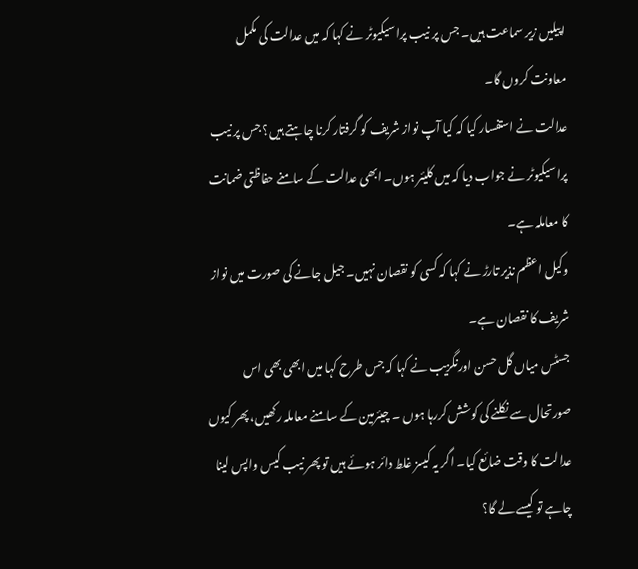اپیلیں زیر سماعت ہیں۔ جس پر نیب پراسیکیوٹر نے کہا کہ میں عدالت کی مکمل معاونت کروں گا۔
عدالت نے استفسار کیا کہ کیا آپ نواز شریف کو گرفتار کرنا چاہتے ہیں؟ جس پر نیب پراسیکیوٹر نے جواب دیا کہ میں کلیئر ہوں۔ ابھی عدالت کے سامنے حفاظتی ضمانت کا معاملہ ہے۔
وکیل اعظم نذیر تارڑ نے کہا کہ کسی کو نقصان نہیں۔ جیل جانے کی صورت میں نواز شریف کا نقصان ہے۔
جسٹس میاں گل حسن اورنگزیب نے کہا کہ جس طرح کہا میں ابھی بھی اس صورتحال سے نکلنے کی کوشش کررہا ہوں ۔ چیئرمین کے سامنے معاملہ رکھیں، پھر کیوں عدالت کا وقت ضائع کیا۔ اگر یہ کیسز غلط دائر ہوئے ہیں تو پھر نیب کیس واپس لینا چاہے تو کیسے لے گا؟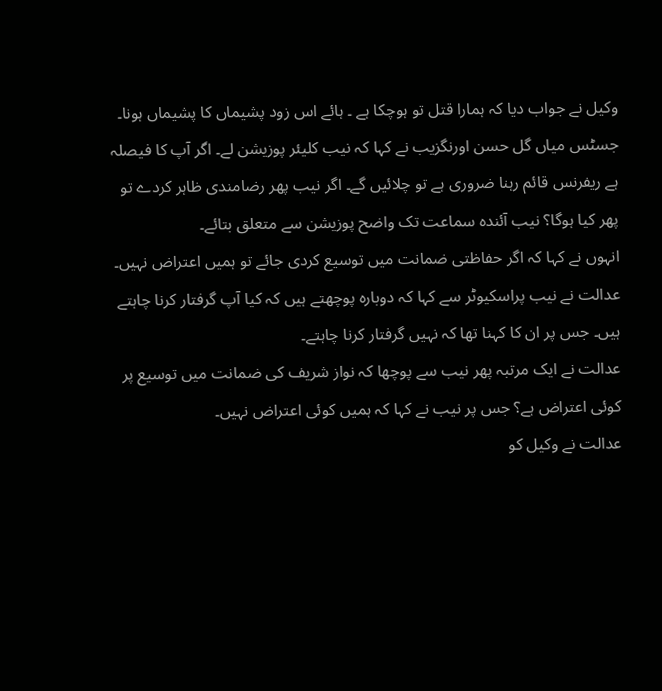وکیل نے جواب دیا کہ ہمارا قتل تو ہوچکا ہے ۔ ہائے اس زود پشیماں کا پشیماں ہونا۔
جسٹس میاں گل حسن اورنگزیب نے کہا کہ نیب کلیئر پوزیشن لے۔ اگر آپ کا فیصلہ ہے ریفرنس قائم رہنا ضروری ہے تو چلائیں گے۔ اگر نیب پھر رضامندی ظاہر کردے تو پھر کیا ہوگا؟ نیب آئندہ سماعت تک واضح پوزیشن سے متعلق بتائے۔
انہوں نے کہا کہ اگر حفاظتی ضمانت میں توسیع کردی جائے تو ہمیں اعتراض نہیں۔
عدالت نے نیب پراسکیوٹر سے کہا کہ دوبارہ پوچھتے ہیں کہ کیا آپ گرفتار کرنا چاہتے ہیں۔ جس پر ان کا کہنا تھا کہ نہیں گرفتار کرنا چاہتے۔
عدالت نے ایک مرتبہ پھر نیب سے پوچھا کہ نواز شریف کی ضمانت میں توسیع پر کوئی اعتراض ہے؟ جس پر نیب نے کہا کہ ہمیں کوئی اعتراض نہیں۔
عدالت نے وکیل کو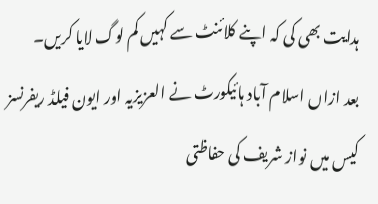ہدایت بھی کی کہ اپنے کلائنٹ سے کہیں کم لوگ لایا کریں۔
بعد ازاں اسلام آباد ہائیکورٹ نے العزیزیہ اور ایون فیلڈ ریفرنسز کیس میں نواز شریف کی حفاظتی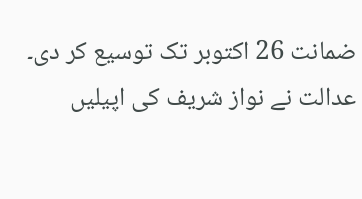ضمانت 26 اکتوبر تک توسیع کر دی۔ عدالت نے نواز شریف کی اپیلیں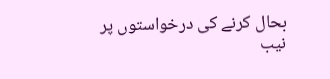بحال کرنے کی درخواستوں پر نیب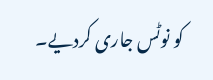کو نوٹس جاری کردیے۔